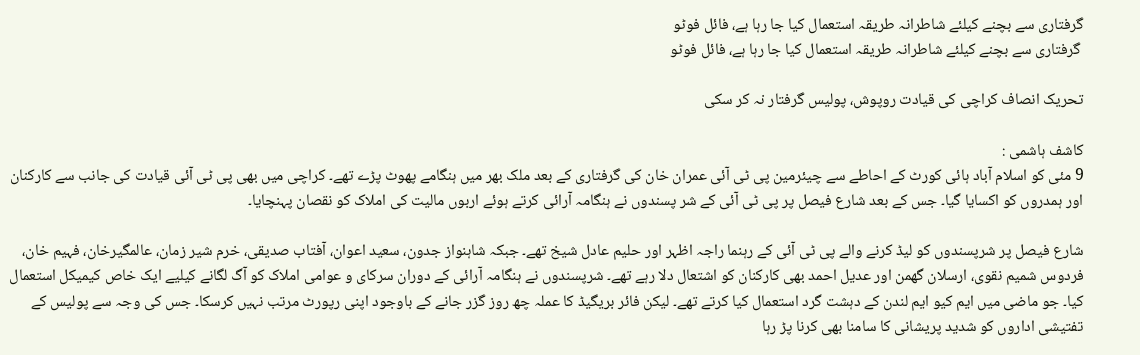گرفتاری سے بچنے کیلئے شاطرانہ طریقہ استعمال کیا جا رہا ہے، فائل فوٹو
 گرفتاری سے بچنے کیلئے شاطرانہ طریقہ استعمال کیا جا رہا ہے، فائل فوٹو

تحریک انصاف کراچی کی قیادت روپوش، پولیس گرفتار نہ کر سکی

کاشف ہاشمی :
9 مئی کو اسلام آباد ہائی کورٹ کے احاطے سے چیئرمین پی ٹی آئی عمران خان کی گرفتاری کے بعد ملک بھر میں ہنگامے پھوٹ پڑے تھے۔ کراچی میں بھی پی ٹی آئی قیادت کی جانب سے کارکنان اور ہمدروں کو اکسایا گیا۔ جس کے بعد شارع فیصل پر پی ٹی آئی کے شر پسندوں نے ہنگامہ آرائی کرتے ہوئے اربوں مالیت کی املاک کو نقصان پہنچایا۔

شارع فیصل پر شرپسندوں کو لیڈ کرنے والے پی ٹی آئی کے رہنما راجہ اظہر اور حلیم عادل شیخ تھے۔ جبکہ شاہنواز جدون، سعید اعوان، آفتاب صدیقی، خرم شیر زمان، عالمگیرخان، فہیم خان، فردوس شمیم نقوی، ارسلان گھمن اور عدیل احمد بھی کارکنان کو اشتعال دلا رہے تھے۔ شرپسندوں نے ہنگامہ آرائی کے دوران سرکای و عوامی املاک کو آگ لگانے کیلیے ایک خاص کیمیکل استعمال کیا۔ جو ماضی میں ایم کیو ایم لندن کے دہشت گرد استعمال کیا کرتے تھے۔ لیکن فائر بریگیڈ کا عملہ چھ روز گزر جانے کے باوجود اپنی رپورٹ مرتب نہیں کرسکا۔ جس کی وجہ سے پولیس کے تفتیشی اداروں کو شدید پریشانی کا سامنا بھی کرنا پڑ رہا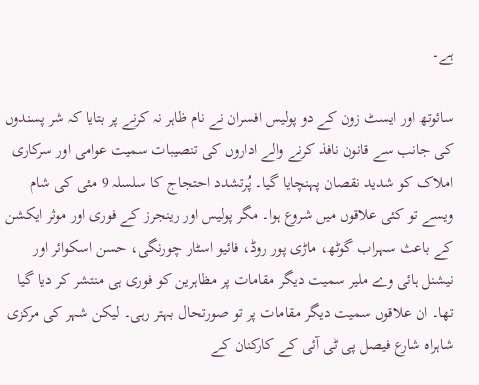ہے۔

سائوتھ اور ایسٹ زون کے دو پولیس افسران نے نام ظاہر نہ کرنے پر بتایا کہ شر پسندوں کی جانب سے قانون نافذ کرنے والے اداروں کی تنصیبات سمیت عوامی اور سرکاری املاک کو شدید نقصان پہنچایا گیا۔ پُرتشدد احتجاج کا سلسلہ 9 مئی کی شام ویسے تو کئی علاقوں میں شروع ہوا۔ مگر پولیس اور رینجرز کے فوری اور موثر ایکشن کے باعث سہراب گوٹھ، ماڑی پور روڈ، فائیو اسٹار چورنگی، حسن اسکوائر اور نیشنل ہائی وے ملیر سمیت دیگر مقامات پر مظاہرین کو فوری ہی منتشر کر دیا گیا تھا۔ ان علاقوں سمیت دیگر مقامات پر تو صورتحال بہتر رہی۔ لیکن شہر کی مرکزی شاہراہ شارع فیصل پی ٹی آئی کے کارکنان کے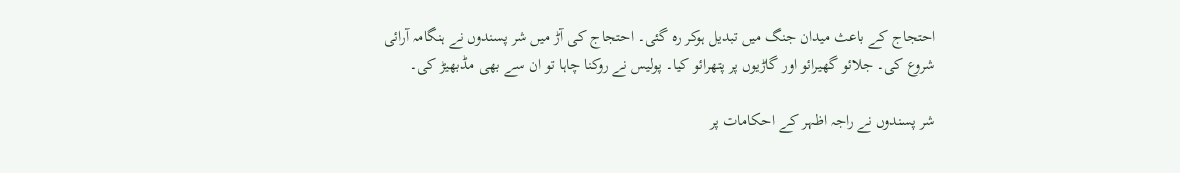احتجاج کے باعث میدان جنگ میں تبدیل ہوکر رہ گئی۔ احتجاج کی آڑ میں شر پسندوں نے ہنگامہ آرائی شروع کی۔ جلائو گھیرائو اور گاڑیوں پر پتھرائو کیا۔ پولیس نے روکنا چاہا تو ان سے بھی مڈبھیڑ کی۔

شر پسندوں نے راجہ اظہر کے احکامات پر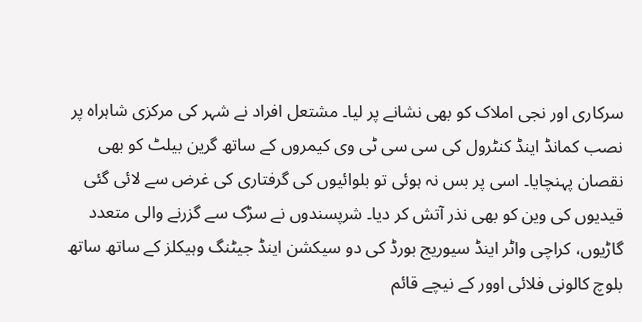سرکاری اور نجی املاک کو بھی نشانے پر لیا۔ مشتعل افراد نے شہر کی مرکزی شاہراہ پر نصب کمانڈ اینڈ کنٹرول کی سی سی ٹی وی کیمروں کے ساتھ گرین بیلٹ کو بھی نقصان پہنچایا۔ اسی پر بس نہ ہوئی تو بلوائیوں کی گرفتاری کی غرض سے لائی گئی قیدیوں کی وین کو بھی نذر آتش کر دیا۔ شرپسندوں نے سڑک سے گزرنے والی متعدد گاڑیوں، کراچی واٹر اینڈ سیوریج بورڈ کی دو سیکشن اینڈ جیٹنگ وہیکلز کے ساتھ ساتھ بلوچ کالونی فلائی اوور کے نیچے قائم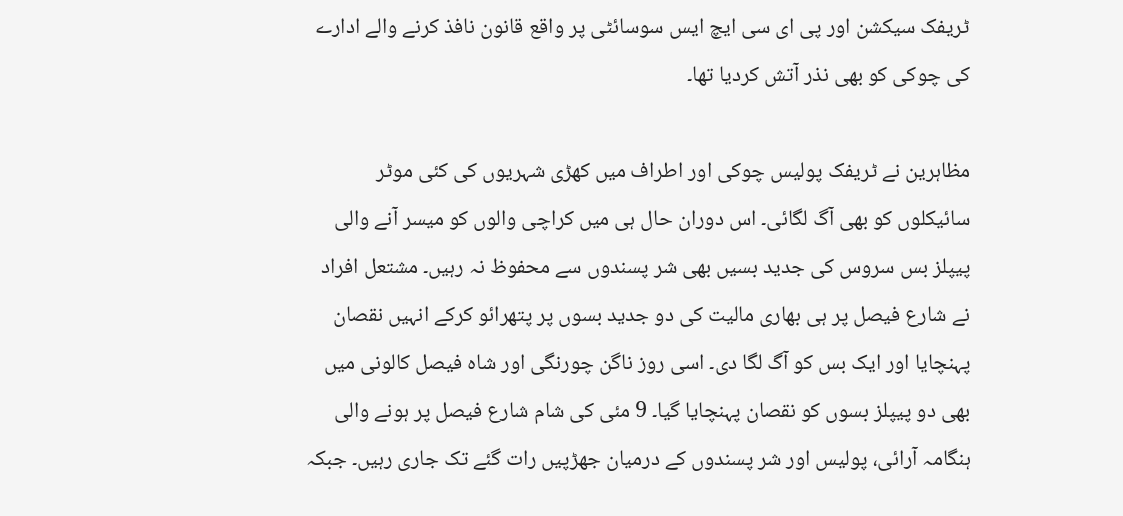ٹریفک سیکشن اور پی ای سی ایچ ایس سوسائٹی پر واقع قانون نافذ کرنے والے ادارے کی چوکی کو بھی نذر آتش کردیا تھا۔

مظاہرین نے ٹریفک پولیس چوکی اور اطراف میں کھڑی شہریوں کی کئی موٹر سائیکلوں کو بھی آگ لگائی۔ اس دوران حال ہی میں کراچی والوں کو میسر آنے والی پیپلز بس سروس کی جدید بسیں بھی شر پسندوں سے محفوظ نہ رہیں۔ مشتعل افراد نے شارع فیصل پر ہی بھاری مالیت کی دو جدید بسوں پر پتھرائو کرکے انہیں نقصان پہنچایا اور ایک بس کو آگ لگا دی۔ اسی روز ناگن چورنگی اور شاہ فیصل کالونی میں بھی دو پیپلز بسوں کو نقصان پہنچایا گیا۔ 9 مئی کی شام شارع فیصل پر ہونے والی ہنگامہ آرائی، پولیس اور شر پسندوں کے درمیان جھڑپیں رات گئے تک جاری رہیں۔ جبکہ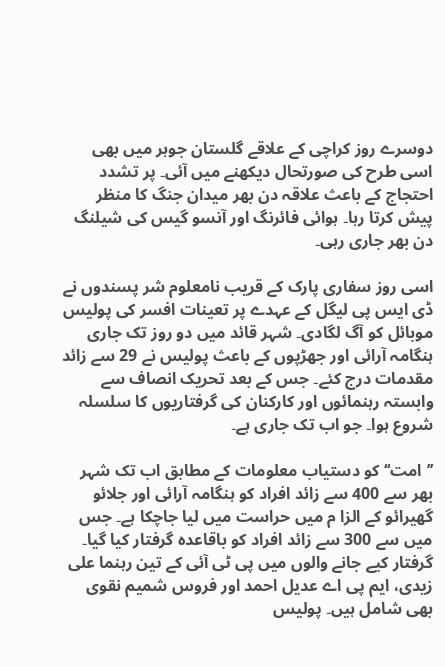دوسرے روز کراچی کے علاقے گلستان جوہر میں بھی اسی طرح کی صورتحال دیکھنے میں آئی۔ پر تشدد احتجاج کے باعث علاقہ دن بھر میدان جنگ کا منظر پیش کرتا رہا۔ ہوائی فائرنگ اور آنسو گیس کی شیلنگ دن بھر جاری رہی۔

اسی روز سفاری پارک کے قریب نامعلوم شر پسندوں نے ڈی ایس پی لیگل کے عہدے پر تعینات افسر کی پولیس موبائل کو آگ لگادی۔ شہر قائد میں دو روز تک جاری ہنگامہ آرائی اور جھڑپوں کے باعث پولیس نے 29 سے زائد مقدمات درج کئے۔ جس کے بعد تحریک انصاف سے وابستہ رہنمائوں اور کارکنان کی گرفتاریوں کا سلسلہ شروع ہوا۔ جو اب تک جاری ہے۔

’’امت‘‘ کو دستیاب معلومات کے مطابق اب تک شہر بھر سے 400 سے زائد افراد کو ہنگامہ آرائی اور جلائو گھیرائو کے الزا م میں حراست میں لیا جاچکا ہے۔ جس میں سے 300 سے زائد افراد کو باقاعدہ گرفتار کیا گیا۔ گرفتار کیے جانے والوں میں پی ٹی آئی کے تین رہنما علی زیدی، ایم پی اے عدیل احمد اور فروس شمیم نقوی بھی شامل ہیں۔ پولیس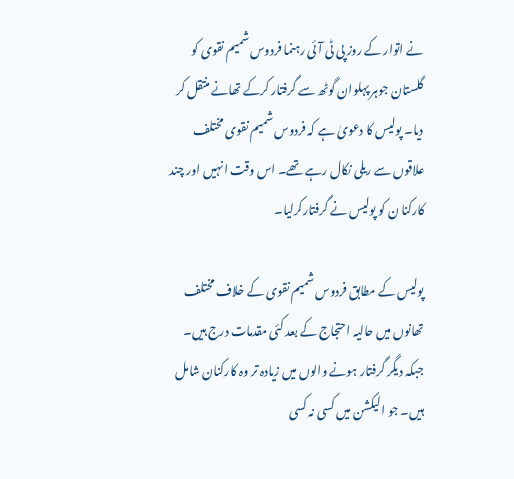نے اتوار کے روز پی ٹی آئی رہنما فردوس شمیم نقوی کو گلستان جوہر پہلوان گوٹھ سے گرفتار کرکے تھانے منتقل کر دیا۔ پولیس کا دعویٰ ہے کہ فردوس شمیم نقوی مختلف علاقوں سے ریلی نکال رہے تھے۔ اس وقت انہیں اور چند کارکنا ن کو پولیس نے گرفتارکرلیا۔

پولیس کے مطابق فردوس شمیم نقوی کے خلاف مختلف تھانوں میں حالیہ احتجاج کے بعد کئی مقدمات درج ہیں۔ جبکہ دیگر گرفتار ہونے والوں میں زیادہ تر وہ کارکنان شامل ہیں۔ جو الیکشن میں کسی نہ کسی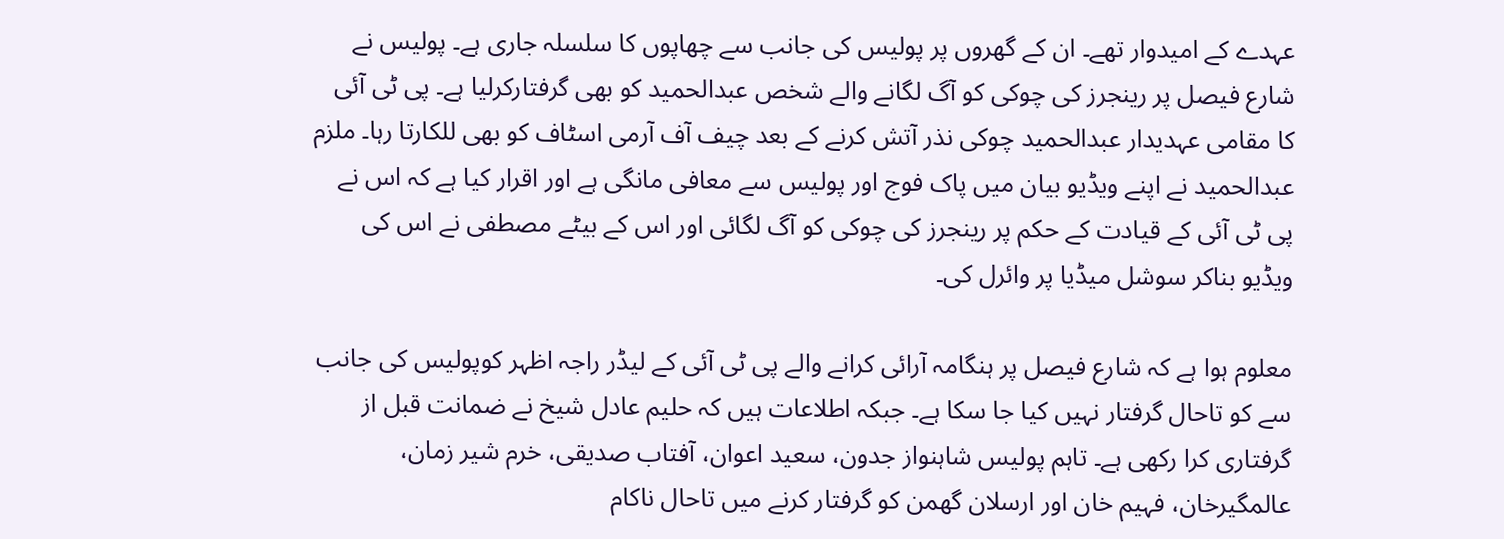عہدے کے امیدوار تھے۔ ان کے گھروں پر پولیس کی جانب سے چھاپوں کا سلسلہ جاری ہے۔ پولیس نے شارع فیصل پر رینجرز کی چوکی کو آگ لگانے والے شخص عبدالحمید کو بھی گرفتارکرلیا ہے۔ پی ٹی آئی کا مقامی عہدیدار عبدالحمید چوکی نذر آتش کرنے کے بعد چیف آف آرمی اسٹاف کو بھی للکارتا رہا۔ ملزم عبدالحمید نے اپنے ویڈیو بیان میں پاک فوج اور پولیس سے معافی مانگی ہے اور اقرار کیا ہے کہ اس نے پی ٹی آئی کے قیادت کے حکم پر رینجرز کی چوکی کو آگ لگائی اور اس کے بیٹے مصطفی نے اس کی ویڈیو بناکر سوشل میڈیا پر وائرل کی۔

معلوم ہوا ہے کہ شارع فیصل پر ہنگامہ آرائی کرانے والے پی ٹی آئی کے لیڈر راجہ اظہر کوپولیس کی جانب سے کو تاحال گرفتار نہیں کیا جا سکا ہے۔ جبکہ اطلاعات ہیں کہ حلیم عادل شیخ نے ضمانت قبل از گرفتاری کرا رکھی ہے۔ تاہم پولیس شاہنواز جدون، سعید اعوان، آفتاب صدیقی، خرم شیر زمان، عالمگیرخان، فہیم خان اور ارسلان گھمن کو گرفتار کرنے میں تاحال ناکام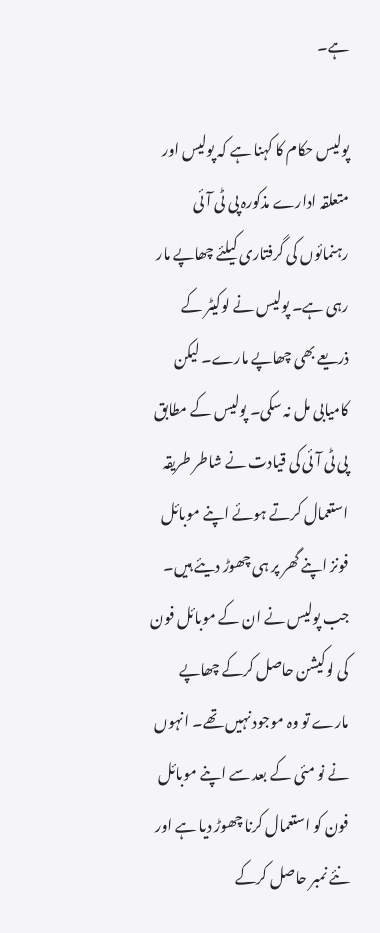ہے۔

پولیس حکام کا کہنا ہے کہ پولیس اور متعلقہ ادارے مذکورہ پی ٹی آئی رہنمائوں کی گرفتاری کیلئے چھاپے مار رہی ہے۔ پولیس نے لوکیٹر کے ذریعے بھی چھاپے مارے۔ لیکن کامیابی مل نہ سکی۔ پولیس کے مطابق پی ٹی آئی کی قیادت نے شاطر طریقہ استعمال کرتے ہوئے اپنے موبائل فونز اپنے گھر پر ہی چھوڑ دیئے ہیں۔ جب پولیس نے ان کے موبائل فون کی لوکیشن حاصل کرکے چھاپے مارے تو وہ موجود نہیں تھے۔ انہوں نے نو مئی کے بعد سے اپنے موبائل فون کو استعمال کرنا چھوڑ دیا ہے اور نئے نمبر حاصل کرکے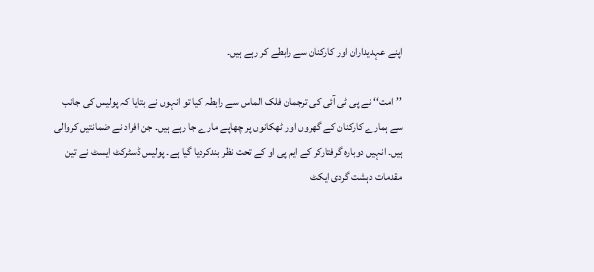اپنے عہدیداران اور کارکنان سے رابطے کر رہے ہیں۔

’’امت‘‘ نے پی ٹی آئی کی ترجمان فلک الماس سے رابطہ کیا تو انہوں نے بتایا کہ پولیس کی جانب سے ہمارے کارکنان کے گھروں اور ٹھکانوں پر چھاپے مارے جا رہے ہیں۔ جن افراد نے ضمانتیں کروالی ہیں۔ انہیں دوبارہ گرفتارکر کے ایم پی او کے تحت نظر بندکردیا گیا ہے۔ پولیس ڈسٹرکٹ ایسٹ نے تین مقدمات دہشت گردی ایکٹ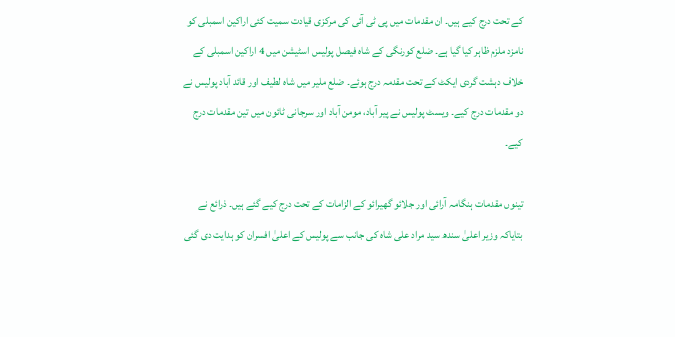کے تحت درج کیے ہیں۔ ان مقدمات میں پی ٹی آئی کی مرکزی قیادت سمیت کئی اراکین اسمبلی کو نامزد ملزم ظاہر کیا گیا ہے۔ ضلع کورنگی کے شاہ فیصل پولیس اسٹیشن میں 4 اراکین اسمبلی کے خلاف دہشت گردی ایکٹ کے تحت مقدمہ درج ہوئے۔ ضلع ملیر میں شاہ لطیف اور قائد آباد پولیس نے دو مقدمات درج کیے۔ ویسٹ پولیس نے پیر آباد، مومن آباد اور سرجانی ٹائون میں تین مقدمات درج کیے۔

تینوں مقدمات ہنگامہ آرائی اور جلائو گھیرائو کے الزامات کے تحت درج کیے گئے ہیں۔ ذرائع نے بتایاکہ وزیر اعلیٰ سندھ سید مراد علی شاہ کی جانب سے پولیس کے اعلیٰ افسران کو ہدایت دی گئی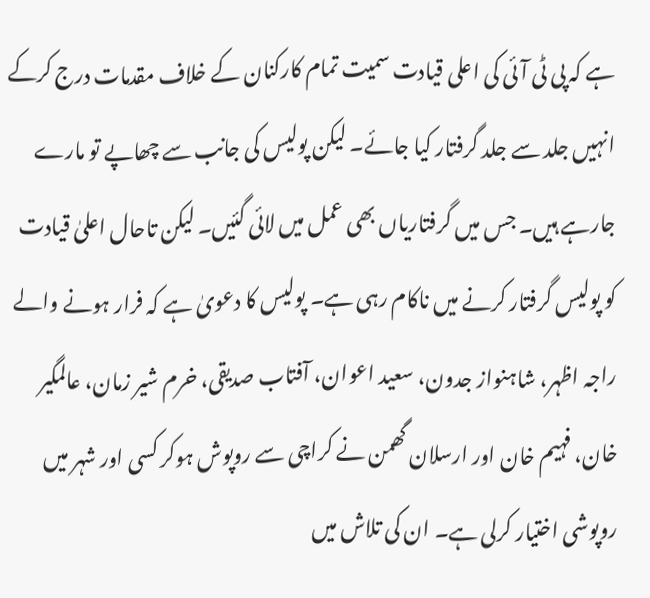ہے کہ پی ٹی آئی کی اعلی قیادت سمیت تمام کارکنان کے خلاف مقدمات درج کرکے انہیں جلد سے جلد گرفتار کیا جائے۔ لیکن پولیس کی جانب سے چھاپے تو مارے جارہے ہیں۔ جس میں گرفتاریاں بھی عمل میں لائی گئیں۔ لیکن تاحال اعلیٰ قیادت کو پولیس گرفتار کرنے میں ناکام رہی ہے۔ پولیس کا دعویٰ ہے کہ فرار ہونے والے راجہ اظہر، شاہنواز جدون، سعید اعوان، آفتاب صدیقی، خرم شیر زمان، عالمگیر خان، فہیم خان اور ارسلان گھمن نے کراچی سے روپوش ہوکر کسی اور شہر میں روپوشی اختیار کرلی ہے۔ ان کی تلاش میں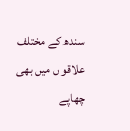سندھ کے مختلف علاقو ں میں بھی چھاپے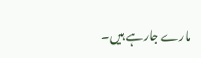مارے جارہے ہیں۔